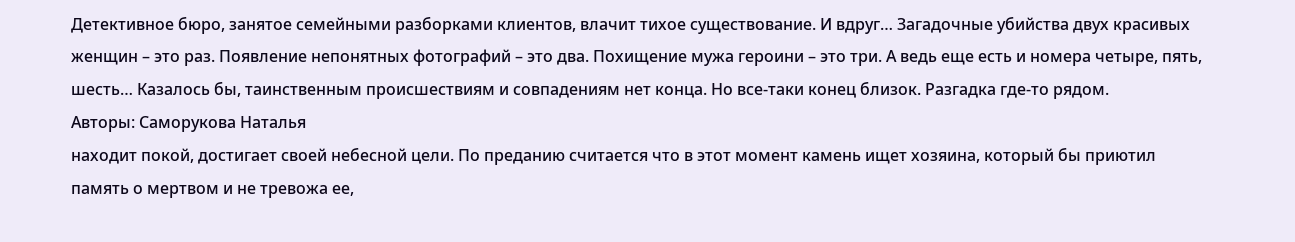Детективное бюро, занятое семейными разборками клиентов, влачит тихое существование. И вдруг… Загадочные убийства двух красивых женщин – это раз. Появление непонятных фотографий – это два. Похищение мужа героини – это три. А ведь еще есть и номера четыре, пять, шесть… Казалось бы, таинственным происшествиям и совпадениям нет конца. Но все-таки конец близок. Разгадка где-то рядом.
Авторы: Саморукова Наталья
находит покой, достигает своей небесной цели. По преданию считается что в этот момент камень ищет хозяина, который бы приютил память о мертвом и не тревожа ее,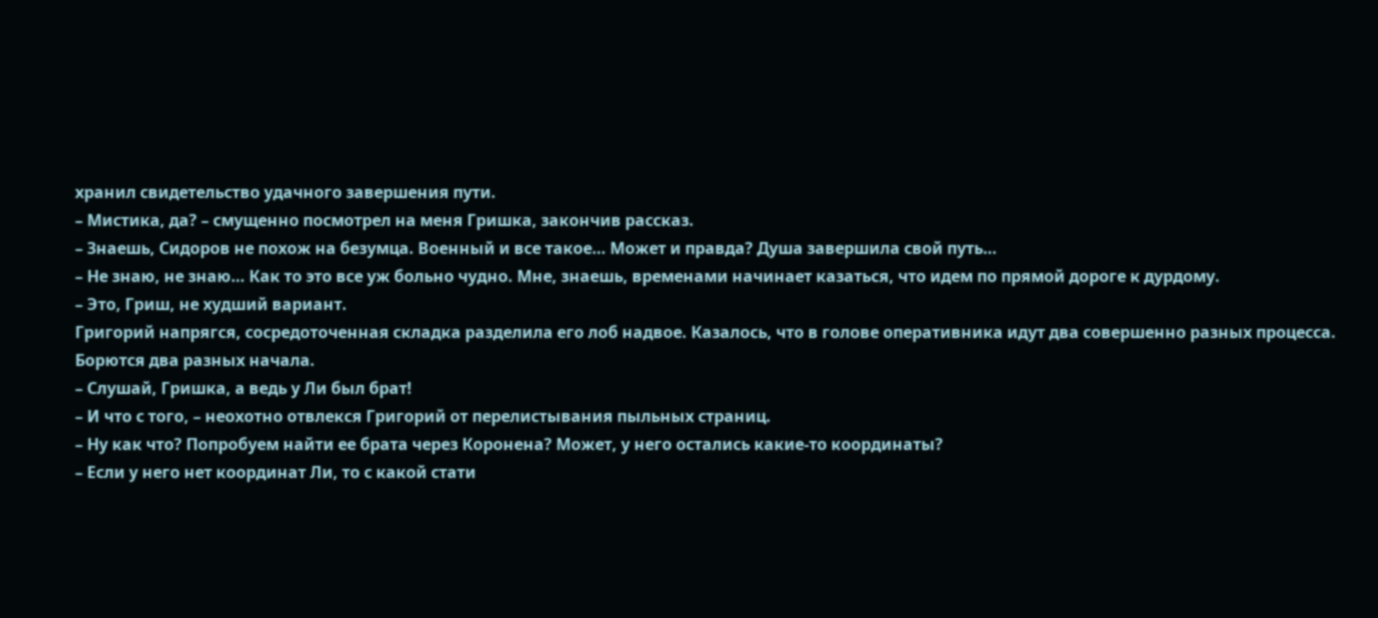хранил свидетельство удачного завершения пути.
– Мистика, да? – смущенно посмотрел на меня Гришка, закончив рассказ.
– Знаешь, Сидоров не похож на безумца. Военный и все такое… Может и правда? Душа завершила свой путь…
– Не знаю, не знаю… Как то это все уж больно чудно. Мне, знаешь, временами начинает казаться, что идем по прямой дороге к дурдому.
– Это, Гриш, не худший вариант.
Григорий напрягся, сосредоточенная складка разделила его лоб надвое. Казалось, что в голове оперативника идут два совершенно разных процесса. Борются два разных начала.
– Слушай, Гришка, а ведь у Ли был брат!
– И что с того, – неохотно отвлекся Григорий от перелистывания пыльных страниц.
– Ну как что? Попробуем найти ее брата через Коронена? Может, у него остались какие-то координаты?
– Если у него нет координат Ли, то с какой стати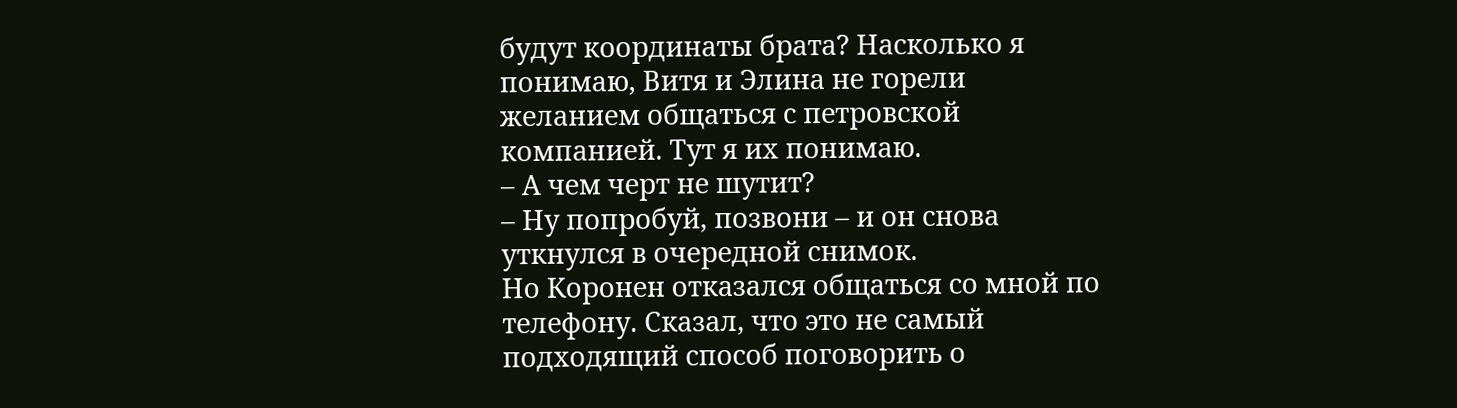будут координаты брата? Насколько я понимаю, Витя и Элина не горели желанием общаться с петровской компанией. Тут я их понимаю.
– А чем черт не шутит?
– Ну попробуй, позвони – и он снова уткнулся в очередной снимок.
Но Коронен отказался общаться со мной по телефону. Сказал, что это не самый подходящий способ поговорить о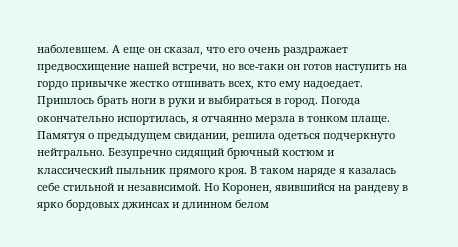наболевшем. А еще он сказал, что его очень раздражает предвосхищение нашей встречи, но все-таки он готов наступить на гордо привычке жестко отшивать всех, кто ему надоедает. Пришлось брать ноги в руки и выбираться в город. Погода окончательно испортилась, я отчаянно мерзла в тонком плаще. Памятуя о предыдущем свидании, решила одеться подчеркнуто нейтрально. Безупречно сидящий брючный костюм и классический пыльник прямого кроя. В таком наряде я казалась себе стильной и независимой. Но Коронен, явившийся на рандеву в ярко бордовых джинсах и длинном белом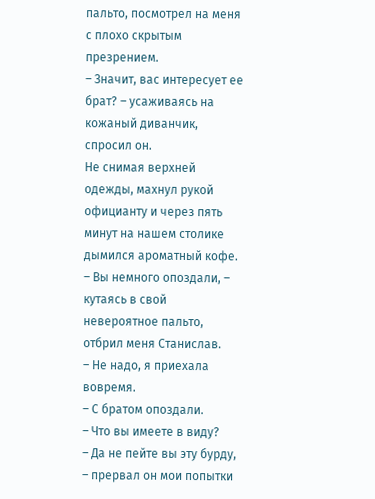пальто, посмотрел на меня с плохо скрытым презрением.
– Значит, вас интересует ее брат? – усаживаясь на кожаный диванчик, спросил он.
Не снимая верхней одежды, махнул рукой официанту и через пять минут на нашем столике дымился ароматный кофе.
– Вы немного опоздали, – кутаясь в свой невероятное пальто, отбрил меня Станислав.
– Не надо, я приехала вовремя.
– С братом опоздали.
– Что вы имеете в виду?
– Да не пейте вы эту бурду, – прервал он мои попытки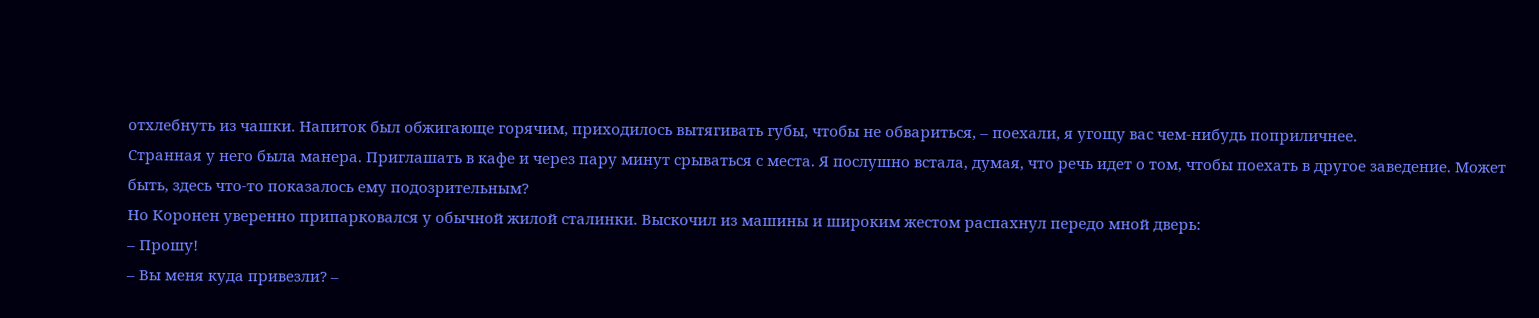отхлебнуть из чашки. Напиток был обжигающе горячим, приходилось вытягивать губы, чтобы не обвариться, – поехали, я угощу вас чем-нибудь поприличнее.
Странная у него была манера. Приглашать в кафе и через пару минут срываться с места. Я послушно встала, думая, что речь идет о том, чтобы поехать в другое заведение. Может быть, здесь что-то показалось ему подозрительным?
Но Коронен уверенно припарковался у обычной жилой сталинки. Выскочил из машины и широким жестом распахнул передо мной дверь:
– Прошу!
– Вы меня куда привезли? –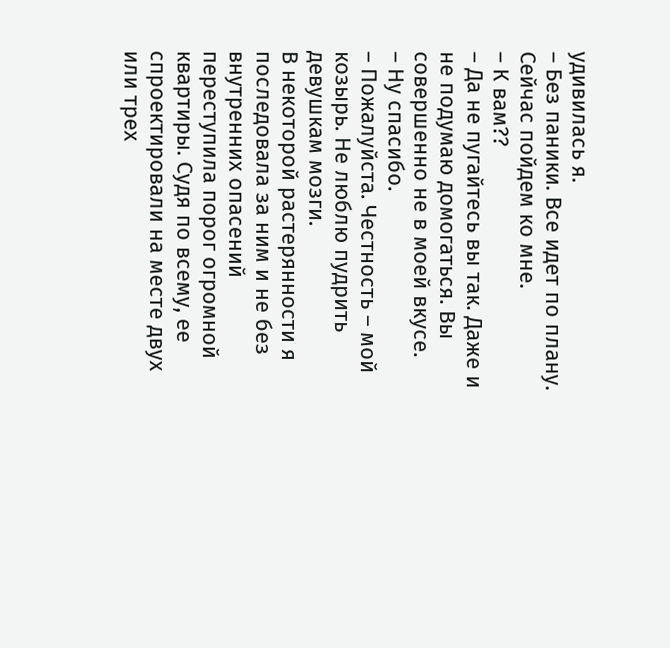удивилась я.
– Без паники. Все идет по плану. Сейчас пойдем ко мне.
– К вам??
– Да не пугайтесь вы так. Даже и не подумаю домогаться. Вы совершенно не в моей вкусе.
– Ну спасибо.
– Пожалуйста. Честность – мой козырь. Не люблю пудрить девушкам мозги.
В некоторой растерянности я последовала за ним и не без внутренних опасений переступила порог огромной квартиры. Судя по всему, ее спроектировали на месте двух или трех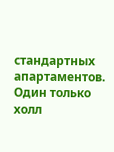стандартных апартаментов. Один только холл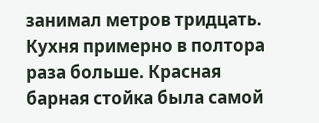занимал метров тридцать. Кухня примерно в полтора раза больше. Красная барная стойка была самой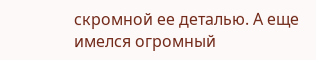скромной ее деталью. А еще имелся огромный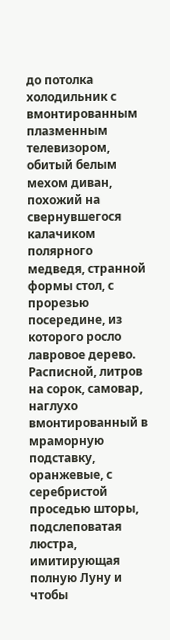до потолка холодильник с вмонтированным плазменным телевизором, обитый белым мехом диван, похожий на свернувшегося калачиком полярного медведя, странной формы стол, с прорезью посередине, из которого росло лавровое дерево. Расписной, литров на сорок, самовар, наглухо вмонтированный в мраморную подставку, оранжевые, с серебристой проседью шторы, подслеповатая люстра, имитирующая полную Луну и чтобы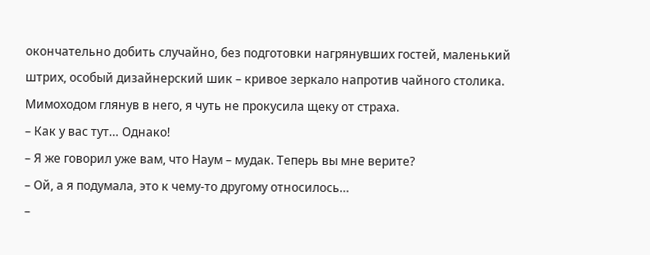окончательно добить случайно, без подготовки нагрянувших гостей, маленький штрих, особый дизайнерский шик – кривое зеркало напротив чайного столика. Мимоходом глянув в него, я чуть не прокусила щеку от страха.
– Как у вас тут… Однако!
– Я же говорил уже вам, что Наум – мудак. Теперь вы мне верите?
– Ой, а я подумала, это к чему-то другому относилось…
–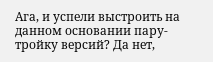Ага, и успели выстроить на данном основании пару-тройку версий? Да нет,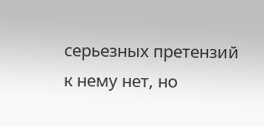серьезных претензий к нему нет, но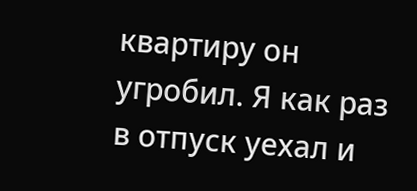квартиру он угробил. Я как раз в отпуск уехал и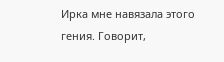Ирка мне навязала этого гения. Говорит,